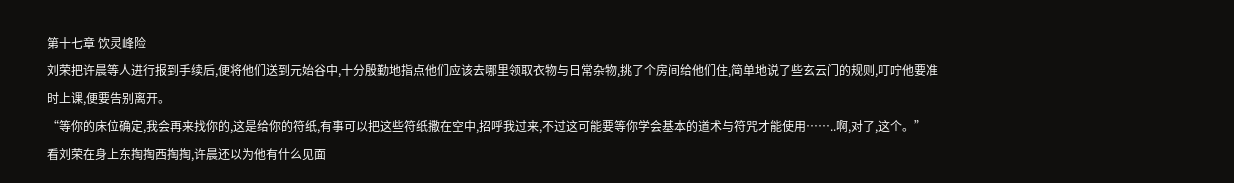第十七章 饮灵峰险
刘荣把许晨等人进行报到手续后,便将他们送到元始谷中,十分殷勤地指点他们应该去哪里领取衣物与日常杂物,挑了个房间给他们住,简单地说了些玄云门的规则,叮咛他要准时上课,便要告别离开。
“等你的床位确定,我会再来找你的,这是给你的符纸,有事可以把这些符纸撒在空中,招呼我过来,不过这可能要等你学会基本的道术与符咒才能使用……..啊,对了,这个。”
看刘荣在身上东掏掏西掏掏,许晨还以为他有什么见面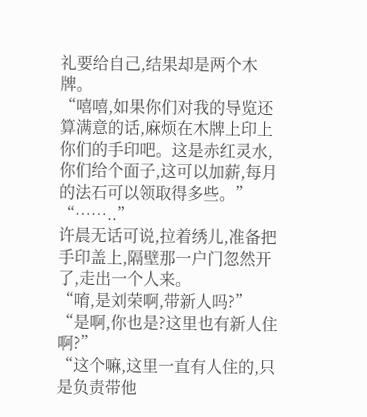礼要给自己,结果却是两个木牌。
“嘻嘻,如果你们对我的导览还算满意的话,麻烦在木牌上印上你们的手印吧。这是赤红灵水,你们给个面子,这可以加薪,每月的法石可以领取得多些。”
“……..”
许晨无话可说,拉着绣儿,准备把手印盖上,隔壁那一户门忽然开了,走出一个人来。
“唷,是刘荣啊,带新人吗?”
“是啊,你也是?这里也有新人住啊?”
“这个嘛,这里一直有人住的,只是负责带他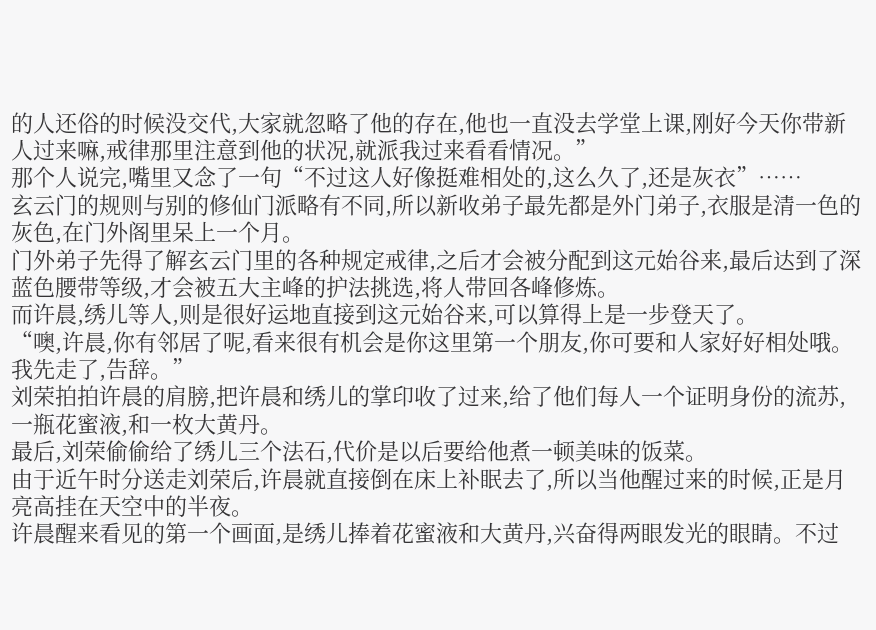的人还俗的时候没交代,大家就忽略了他的存在,他也一直没去学堂上课,刚好今天你带新人过来嘛,戒律那里注意到他的状况,就派我过来看看情况。”
那个人说完,嘴里又念了一句“不过这人好像挺难相处的,这么久了,还是灰衣”……
玄云门的规则与别的修仙门派略有不同,所以新收弟子最先都是外门弟子,衣服是清一色的灰色,在门外阁里呆上一个月。
门外弟子先得了解玄云门里的各种规定戒律,之后才会被分配到这元始谷来,最后达到了深蓝色腰带等级,才会被五大主峰的护法挑选,将人带回各峰修炼。
而许晨,绣儿等人,则是很好运地直接到这元始谷来,可以算得上是一步登天了。
“噢,许晨,你有邻居了呢,看来很有机会是你这里第一个朋友,你可要和人家好好相处哦。我先走了,告辞。”
刘荣拍拍许晨的肩膀,把许晨和绣儿的掌印收了过来,给了他们每人一个证明身份的流苏,一瓶花蜜液,和一枚大黄丹。
最后,刘荣偷偷给了绣儿三个法石,代价是以后要给他煮一顿美味的饭菜。
由于近午时分送走刘荣后,许晨就直接倒在床上补眠去了,所以当他醒过来的时候,正是月亮高挂在天空中的半夜。
许晨醒来看见的第一个画面,是绣儿捧着花蜜液和大黄丹,兴奋得两眼发光的眼睛。不过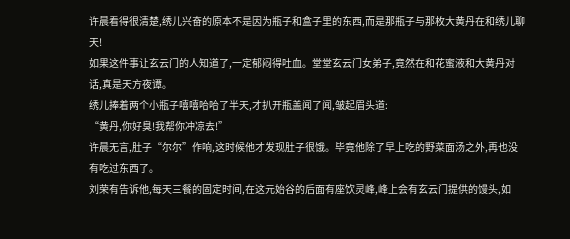许晨看得很清楚,绣儿兴奋的原本不是因为瓶子和盒子里的东西,而是那瓶子与那枚大黄丹在和绣儿聊天!
如果这件事让玄云门的人知道了,一定郁闷得吐血。堂堂玄云门女弟子,竟然在和花蜜液和大黄丹对话,真是天方夜谭。
绣儿捧着两个小瓶子嘻嘻哈哈了半天,才扒开瓶盖闻了闻,皱起眉头道:
“黄丹,你好臭!我帮你冲凉去!”
许晨无言,肚子“尔尔”作响,这时候他才发现肚子很饿。毕竟他除了早上吃的野菜面汤之外,再也没有吃过东西了。
刘荣有告诉他,每天三餐的固定时间,在这元始谷的后面有座饮灵峰,峰上会有玄云门提供的馒头,如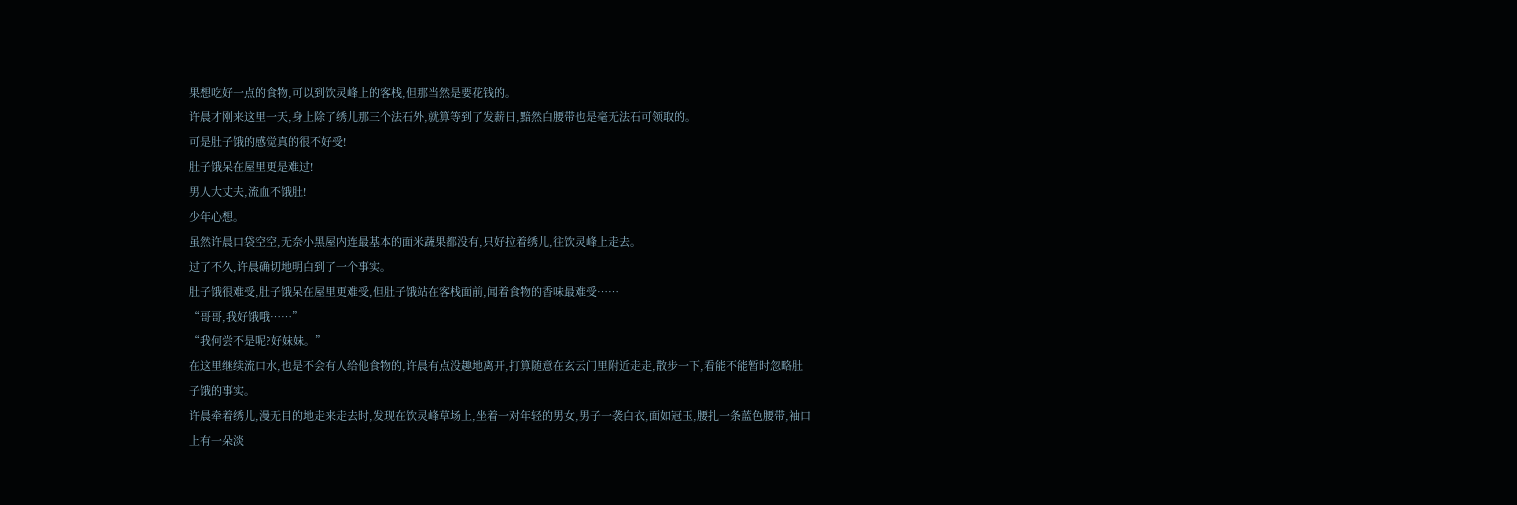果想吃好一点的食物,可以到饮灵峰上的客栈,但那当然是要花钱的。
许晨才刚来这里一天,身上除了绣儿那三个法石外,就算等到了发薪日,黯然白腰带也是毫无法石可领取的。
可是肚子饿的感觉真的很不好受!
肚子饿呆在屋里更是难过!
男人大丈夫,流血不饿肚!
少年心想。
虽然许晨口袋空空,无奈小黑屋内连最基本的面米蔬果都没有,只好拉着绣儿,往饮灵峰上走去。
过了不久,许晨确切地明白到了一个事实。
肚子饿很难受,肚子饿呆在屋里更难受,但肚子饿站在客栈面前,闻着食物的香味最难受……
“哥哥,我好饿哦……”
“我何尝不是呢?好妹妹。”
在这里继续流口水,也是不会有人给他食物的,许晨有点没趣地离开,打算随意在玄云门里附近走走,散步一下,看能不能暂时忽略肚子饿的事实。
许晨牵着绣儿,漫无目的地走来走去时,发现在饮灵峰草场上,坐着一对年轻的男女,男子一袭白衣,面如冠玉,腰扎一条蓝色腰带,袖口上有一朵淡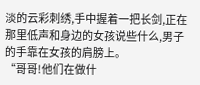淡的云彩刺绣,手中握着一把长剑,正在那里低声和身边的女孩说些什么,男子的手靠在女孩的肩膀上。
“哥哥!他们在做什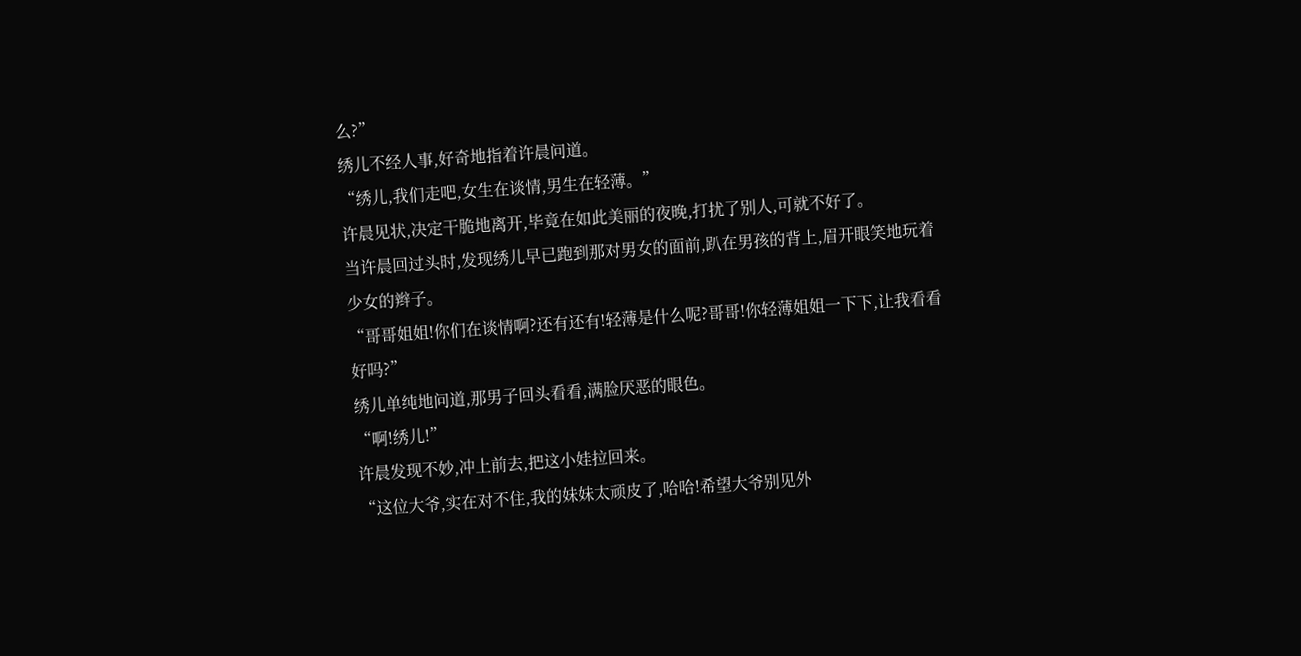么?”
绣儿不经人事,好奇地指着许晨问道。
“绣儿,我们走吧,女生在谈情,男生在轻薄。”
许晨见状,决定干脆地离开,毕竟在如此美丽的夜晚,打扰了别人,可就不好了。
当许晨回过头时,发现绣儿早已跑到那对男女的面前,趴在男孩的背上,眉开眼笑地玩着少女的辫子。
“哥哥姐姐!你们在谈情啊?还有还有!轻薄是什么呢?哥哥!你轻薄姐姐一下下,让我看看好吗?”
绣儿单纯地问道,那男子回头看看,满脸厌恶的眼色。
“啊!绣儿!”
许晨发现不妙,冲上前去,把这小娃拉回来。
“这位大爷,实在对不住,我的妹妹太顽皮了,哈哈!希望大爷别见外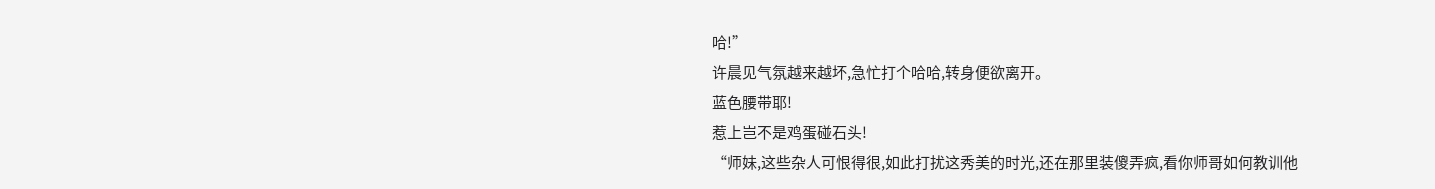哈!”
许晨见气氛越来越坏,急忙打个哈哈,转身便欲离开。
蓝色腰带耶!
惹上岂不是鸡蛋碰石头!
“师妹,这些杂人可恨得很,如此打扰这秀美的时光,还在那里装傻弄疯,看你师哥如何教训他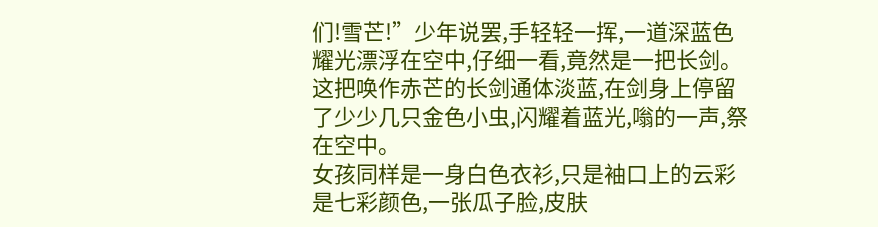们!雪芒!”少年说罢,手轻轻一挥,一道深蓝色耀光漂浮在空中,仔细一看,竟然是一把长剑。
这把唤作赤芒的长剑通体淡蓝,在剑身上停留了少少几只金色小虫,闪耀着蓝光,嗡的一声,祭在空中。
女孩同样是一身白色衣衫,只是袖口上的云彩是七彩颜色,一张瓜子脸,皮肤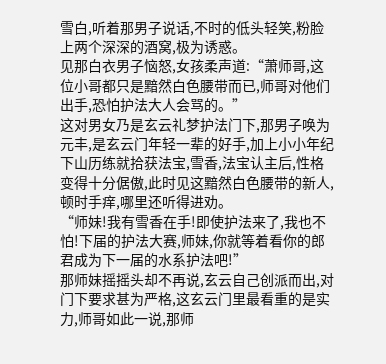雪白,听着那男子说话,不时的低头轻笑,粉脸上两个深深的酒窝,极为诱惑。
见那白衣男子恼怒,女孩柔声道:“萧师哥,这位小哥都只是黯然白色腰带而已,师哥对他们出手,恐怕护法大人会骂的。”
这对男女乃是玄云礼梦护法门下,那男子唤为元丰,是玄云门年轻一辈的好手,加上小小年纪下山历练就拾获法宝,雪香,法宝认主后,性格变得十分倨傲,此时见这黯然白色腰带的新人,顿时手痒,哪里还听得进劝。
“师妹!我有雪香在手!即使护法来了,我也不怕!下届的护法大赛,师妹,你就等着看你的郎君成为下一届的水系护法吧!”
那师妹摇摇头却不再说,玄云自己创派而出,对门下要求甚为严格,这玄云门里最看重的是实力,师哥如此一说,那师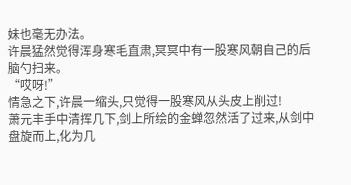妹也毫无办法。
许晨猛然觉得浑身寒毛直肃,冥冥中有一股寒风朝自己的后脑勺扫来。
“哎呀!”
情急之下,许晨一缩头,只觉得一股寒风从头皮上削过!
萧元丰手中清挥几下,剑上所绘的金蝉忽然活了过来,从剑中盘旋而上,化为几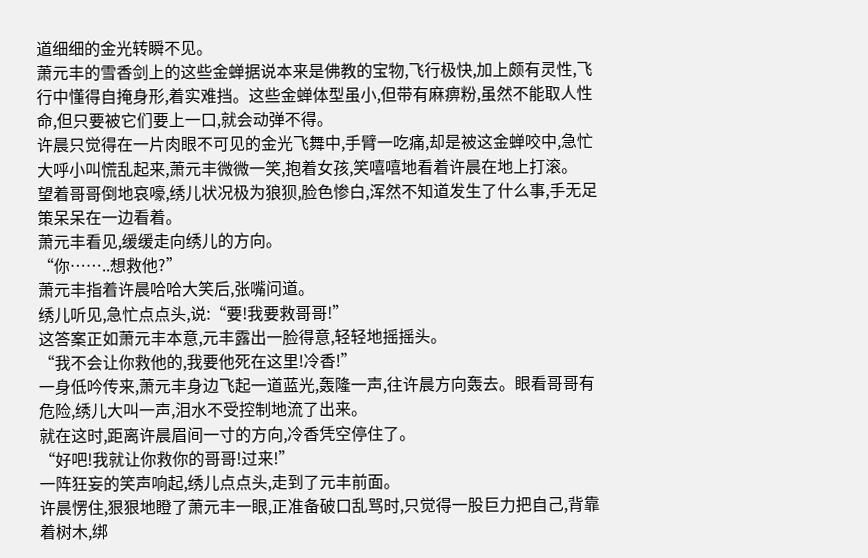道细细的金光转瞬不见。
萧元丰的雪香剑上的这些金蝉据说本来是佛教的宝物,飞行极快,加上颇有灵性,飞行中懂得自掩身形,着实难挡。这些金蝉体型虽小,但带有麻痹粉,虽然不能取人性命,但只要被它们要上一口,就会动弹不得。
许晨只觉得在一片肉眼不可见的金光飞舞中,手臂一吃痛,却是被这金蝉咬中,急忙大呼小叫慌乱起来,萧元丰微微一笑,抱着女孩,笑嘻嘻地看着许晨在地上打滚。
望着哥哥倒地哀嚎,绣儿状况极为狼狈,脸色惨白,浑然不知道发生了什么事,手无足策呆呆在一边看着。
萧元丰看见,缓缓走向绣儿的方向。
“你……..想救他?”
萧元丰指着许晨哈哈大笑后,张嘴问道。
绣儿听见,急忙点点头,说:“要!我要救哥哥!”
这答案正如萧元丰本意,元丰露出一脸得意,轻轻地摇摇头。
“我不会让你救他的,我要他死在这里!冷香!”
一身低吟传来,萧元丰身边飞起一道蓝光,轰隆一声,往许晨方向轰去。眼看哥哥有危险,绣儿大叫一声,泪水不受控制地流了出来。
就在这时,距离许晨眉间一寸的方向,冷香凭空停住了。
“好吧!我就让你救你的哥哥!过来!”
一阵狂妄的笑声响起,绣儿点点头,走到了元丰前面。
许晨愣住,狠狠地瞪了萧元丰一眼,正准备破口乱骂时,只觉得一股巨力把自己,背靠着树木,绑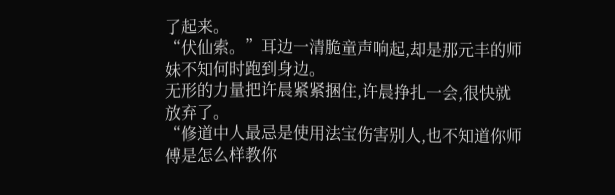了起来。
“伏仙索。”耳边一清脆童声响起,却是那元丰的师妹不知何时跑到身边。
无形的力量把许晨紧紧捆住,许晨挣扎一会,很快就放弃了。
“修道中人最忌是使用法宝伤害别人,也不知道你师傅是怎么样教你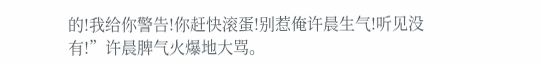的!我给你警告!你赶快滚蛋!别惹俺许晨生气!听见没有!”许晨脾气火爆地大骂。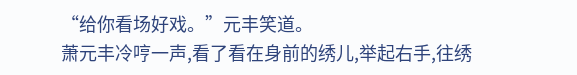“给你看场好戏。”元丰笑道。
萧元丰冷哼一声,看了看在身前的绣儿,举起右手,往绣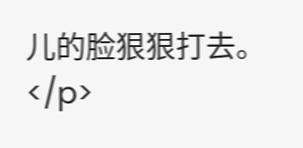儿的脸狠狠打去。</p>